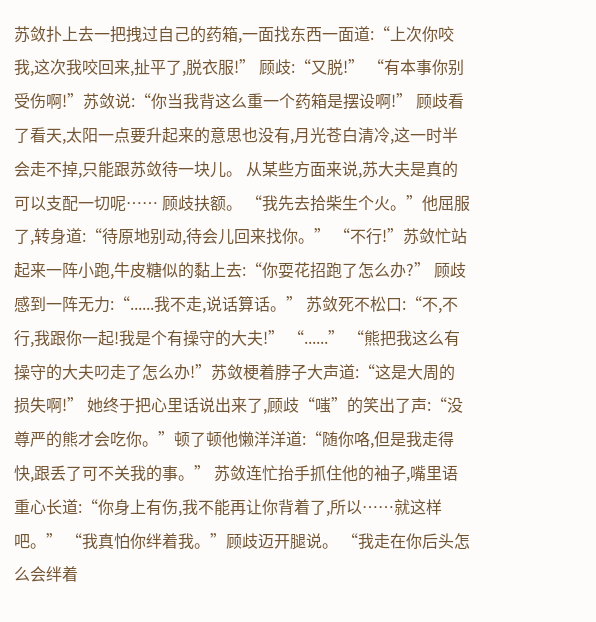苏敛扑上去一把拽过自己的药箱,一面找东西一面道:“上次你咬我,这次我咬回来,扯平了,脱衣服!” 顾歧:“又脱!” “有本事你别受伤啊!”苏敛说:“你当我背这么重一个药箱是摆设啊!” 顾歧看了看天,太阳一点要升起来的意思也没有,月光苍白清冷,这一时半会走不掉,只能跟苏敛待一块儿。 从某些方面来说,苏大夫是真的可以支配一切呢…… 顾歧扶额。 “我先去拾柴生个火。”他屈服了,转身道:“待原地别动,待会儿回来找你。” “不行!”苏敛忙站起来一阵小跑,牛皮糖似的黏上去:“你耍花招跑了怎么办?” 顾歧感到一阵无力:“......我不走,说话算话。” 苏敛死不松口:“不,不行,我跟你一起!我是个有操守的大夫!” “......” “熊把我这么有操守的大夫叼走了怎么办!”苏敛梗着脖子大声道:“这是大周的损失啊!” 她终于把心里话说出来了,顾歧“嗤”的笑出了声:“没尊严的熊才会吃你。”顿了顿他懒洋洋道:“随你咯,但是我走得快,跟丢了可不关我的事。” 苏敛连忙抬手抓住他的袖子,嘴里语重心长道:“你身上有伤,我不能再让你背着了,所以……就这样吧。” “我真怕你绊着我。”顾歧迈开腿说。 “我走在你后头怎么会绊着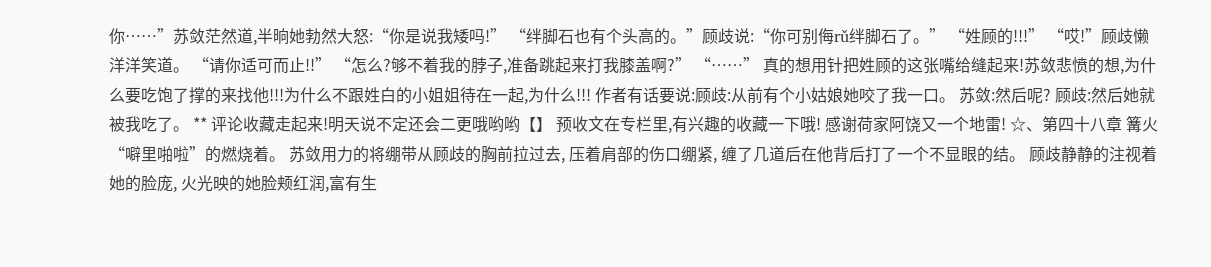你……”苏敛茫然道,半晌她勃然大怒:“你是说我矮吗!” “绊脚石也有个头高的。”顾歧说:“你可别侮rǔ绊脚石了。” “姓顾的!!!” “哎!”顾歧懒洋洋笑道。 “请你适可而止!!” “怎么?够不着我的脖子,准备跳起来打我膝盖啊?” “……” 真的想用针把姓顾的这张嘴给缝起来!苏敛悲愤的想,为什么要吃饱了撑的来找他!!!为什么不跟姓白的小姐姐待在一起,为什么!!! 作者有话要说:顾歧:从前有个小姑娘她咬了我一口。 苏敛:然后呢? 顾歧:然后她就被我吃了。 ** 评论收藏走起来!明天说不定还会二更哦哟哟【】 预收文在专栏里,有兴趣的收藏一下哦! 感谢荷家阿饶又一个地雷! ☆、第四十八章 篝火“噼里啪啦”的燃烧着。 苏敛用力的将绷带从顾歧的胸前拉过去, 压着肩部的伤口绷紧, 缠了几道后在他背后打了一个不显眼的结。 顾歧静静的注视着她的脸庞, 火光映的她脸颊红润,富有生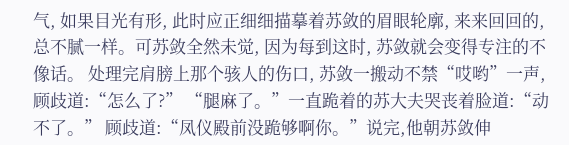气, 如果目光有形, 此时应正细细描摹着苏敛的眉眼轮廓, 来来回回的,总不腻一样。可苏敛全然未觉, 因为每到这时, 苏敛就会变得专注的不像话。 处理完肩膀上那个骇人的伤口, 苏敛一搬动不禁“哎哟”一声, 顾歧道:“怎么了?” “腿麻了。”一直跪着的苏大夫哭丧着脸道:“动不了。” 顾歧道:“凤仪殿前没跪够啊你。”说完,他朝苏敛伸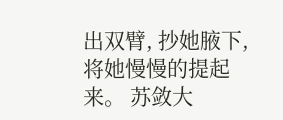出双臂, 抄她腋下, 将她慢慢的提起来。 苏敛大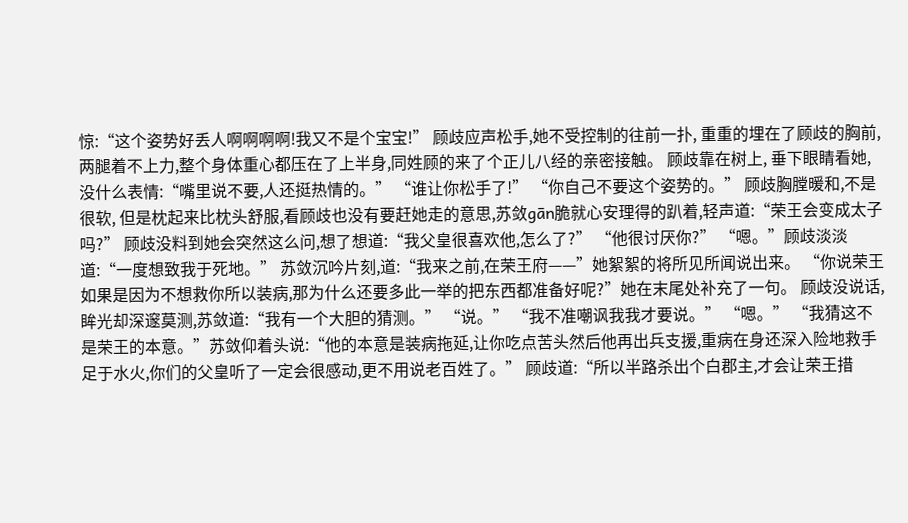惊:“这个姿势好丢人啊啊啊啊!我又不是个宝宝!” 顾歧应声松手,她不受控制的往前一扑, 重重的埋在了顾歧的胸前,两腿着不上力,整个身体重心都压在了上半身,同姓顾的来了个正儿八经的亲密接触。 顾歧靠在树上, 垂下眼睛看她, 没什么表情:“嘴里说不要,人还挺热情的。” “谁让你松手了!” “你自己不要这个姿势的。” 顾歧胸膛暖和,不是很软, 但是枕起来比枕头舒服,看顾歧也没有要赶她走的意思,苏敛gān脆就心安理得的趴着,轻声道:“荣王会变成太子吗?” 顾歧没料到她会突然这么问,想了想道:“我父皇很喜欢他,怎么了?” “他很讨厌你?” “嗯。”顾歧淡淡道:“一度想致我于死地。” 苏敛沉吟片刻,道:“我来之前,在荣王府——”她絮絮的将所见所闻说出来。 “你说荣王如果是因为不想救你所以装病,那为什么还要多此一举的把东西都准备好呢?”她在末尾处补充了一句。 顾歧没说话,眸光却深邃莫测,苏敛道:“我有一个大胆的猜测。” “说。” “我不准嘲讽我我才要说。” “嗯。” “我猜这不是荣王的本意。”苏敛仰着头说:“他的本意是装病拖延,让你吃点苦头然后他再出兵支援,重病在身还深入险地救手足于水火,你们的父皇听了一定会很感动,更不用说老百姓了。” 顾歧道:“所以半路杀出个白郡主,才会让荣王措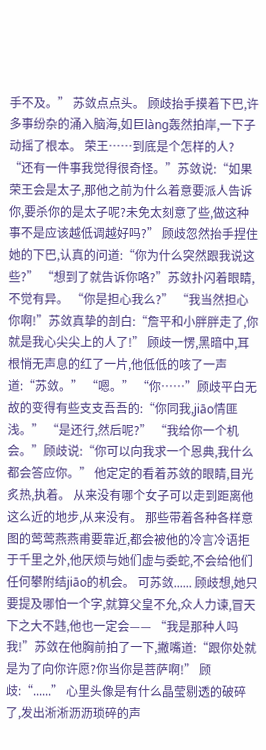手不及。” 苏敛点点头。 顾歧抬手摸着下巴,许多事纷杂的涌入脑海,如巨làng轰然拍岸,一下子动摇了根本。 荣王……到底是个怎样的人? “还有一件事我觉得很奇怪。”苏敛说:“如果荣王会是太子,那他之前为什么着意要派人告诉你,要杀你的是太子呢?未免太刻意了些,做这种事不是应该越低调越好吗?” 顾歧忽然抬手捏住她的下巴,认真的问道:“你为什么突然跟我说这些?” “想到了就告诉你咯?”苏敛扑闪着眼睛,不觉有异。 “你是担心我么?” “我当然担心你啊!”苏敛真挚的剖白:“詹平和小胖胖走了,你就是我心尖尖上的人了!” 顾歧一愣,黑暗中,耳根悄无声息的红了一片,他低低的咳了一声道:“苏敛。” “嗯。” “你……”顾歧平白无故的变得有些支支吾吾的:“你同我,jiāo情匪浅。” “是还行,然后呢?” “我给你一个机会。”顾歧说:“你可以向我求一个恩典,我什么都会答应你。” 他定定的看着苏敛的眼睛,目光炙热,执着。 从来没有哪个女子可以走到距离他这么近的地步,从来没有。 那些带着各种各样意图的莺莺燕燕甫要靠近,都会被他的冷言冷语拒于千里之外,他厌烦与她们虚与委蛇,不会给他们任何攀附结jiāo的机会。 可苏敛...... 顾歧想,她只要提及哪怕一个字,就算父皇不允,众人力谏,冒天下之大不韪,他也一定会—— “我是那种人吗我!”苏敛在他胸前拍了一下,撇嘴道:“跟你处就是为了向你许愿?你当你是菩萨啊!” 顾歧:“......” 心里头像是有什么晶莹剔透的破碎了,发出淅淅沥沥琐碎的声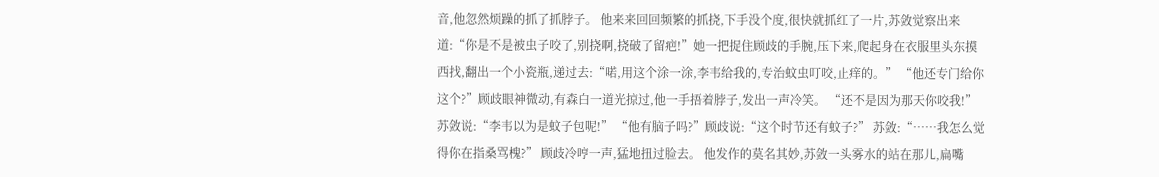音,他忽然烦躁的抓了抓脖子。 他来来回回频繁的抓挠,下手没个度,很快就抓红了一片,苏敛觉察出来道:“你是不是被虫子咬了,别挠啊,挠破了留疤!”她一把捉住顾歧的手腕,压下来,爬起身在衣服里头东摸西找,翻出一个小瓷瓶,递过去:“喏,用这个涂一涂,李韦给我的,专治蚊虫叮咬,止痒的。” “他还专门给你这个?”顾歧眼神微动,有森白一道光掠过,他一手捂着脖子,发出一声冷笑。 “还不是因为那天你咬我!”苏敛说:“李韦以为是蚊子包呢!” “他有脑子吗?”顾歧说:“这个时节还有蚊子?” 苏敛:“……我怎么觉得你在指桑骂槐?” 顾歧冷哼一声,猛地扭过脸去。 他发作的莫名其妙,苏敛一头雾水的站在那儿,扁嘴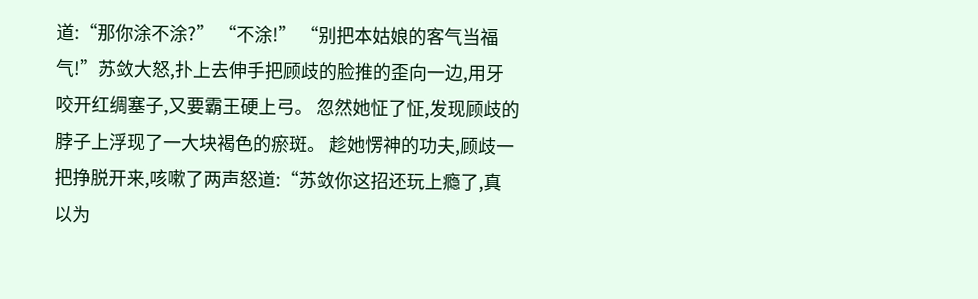道:“那你涂不涂?” “不涂!” “别把本姑娘的客气当福气!”苏敛大怒,扑上去伸手把顾歧的脸推的歪向一边,用牙咬开红绸塞子,又要霸王硬上弓。 忽然她怔了怔,发现顾歧的脖子上浮现了一大块褐色的瘀斑。 趁她愣神的功夫,顾歧一把挣脱开来,咳嗽了两声怒道:“苏敛你这招还玩上瘾了,真以为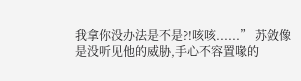我拿你没办法是不是?!咳咳......” 苏敛像是没听见他的威胁,手心不容置喙的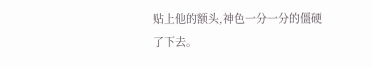贴上他的额头,神色一分一分的僵硬了下去。